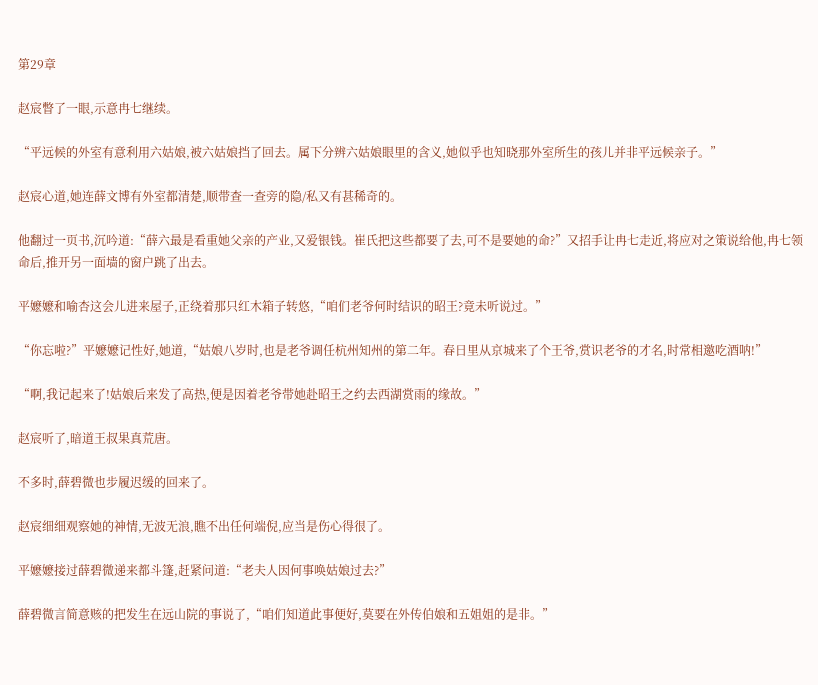第29章

赵宸瞥了一眼,示意冉七继续。

“平远候的外室有意利用六姑娘,被六姑娘挡了回去。属下分辨六姑娘眼里的含义,她似乎也知晓那外室所生的孩儿并非平远候亲子。”

赵宸心道,她连薛文博有外室都清楚,顺带查一查旁的隐/私又有甚稀奇的。

他翻过一页书,沉吟道:“薛六最是看重她父亲的产业,又爱银钱。崔氏把这些都要了去,可不是要她的命?”又招手让冉七走近,将应对之策说给他,冉七领命后,推开另一面墙的窗户跳了出去。

平嬷嬷和喻杏这会儿进来屋子,正绕着那只红木箱子转悠,“咱们老爷何时结识的昭王?竟未听说过。”

“你忘啦?”平嬷嬷记性好,她道,“姑娘八岁时,也是老爷调任杭州知州的第二年。春日里从京城来了个王爷,赏识老爷的才名,时常相邀吃酒呐!”

“啊,我记起来了!姑娘后来发了高热,便是因着老爷带她赴昭王之约去西湖赏雨的缘故。”

赵宸听了,暗道王叔果真荒唐。

不多时,薛碧微也步履迟缓的回来了。

赵宸细细观察她的神情,无波无浪,瞧不出任何端倪,应当是伤心得很了。

平嬷嬷接过薛碧微递来都斗篷,赶紧问道:“老夫人因何事唤姑娘过去?”

薛碧微言简意赅的把发生在远山院的事说了,“咱们知道此事便好,莫要在外传伯娘和五姐姐的是非。”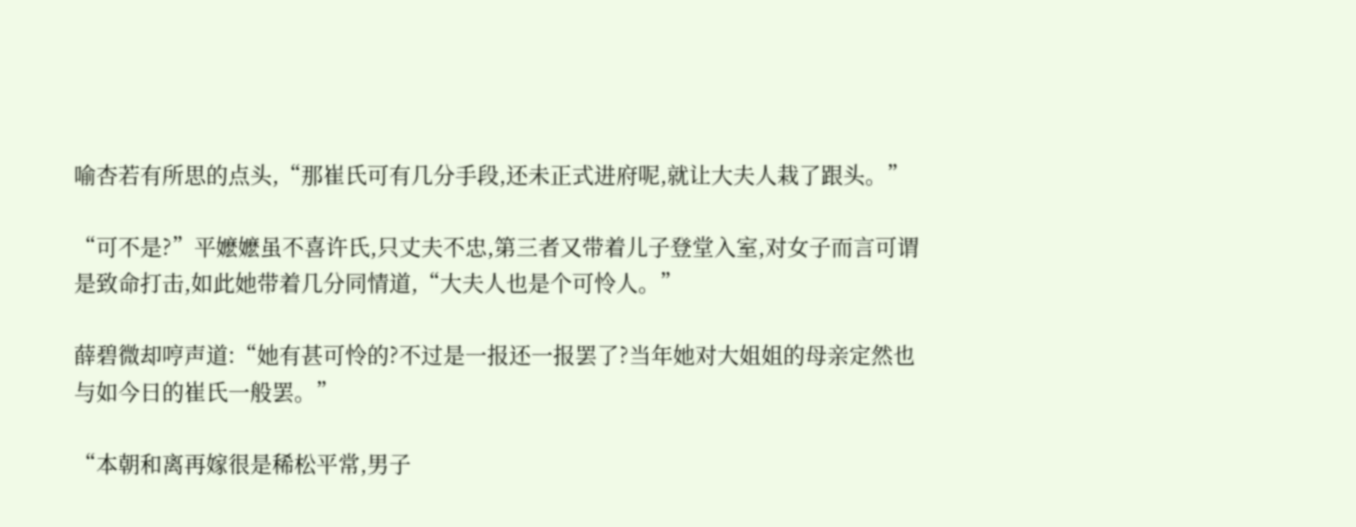喻杏若有所思的点头,“那崔氏可有几分手段,还未正式进府呢,就让大夫人栽了跟头。”

“可不是?”平嬷嬷虽不喜许氏,只丈夫不忠,第三者又带着儿子登堂入室,对女子而言可谓是致命打击,如此她带着几分同情道,“大夫人也是个可怜人。”

薛碧微却哼声道:“她有甚可怜的?不过是一报还一报罢了?当年她对大姐姐的母亲定然也与如今日的崔氏一般罢。”

“本朝和离再嫁很是稀松平常,男子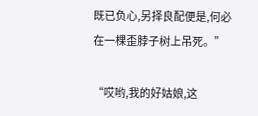既已负心,另择良配便是,何必在一棵歪脖子树上吊死。”

“哎哟,我的好姑娘,这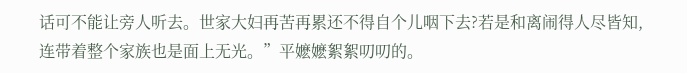话可不能让旁人听去。世家大妇再苦再累还不得自个儿咽下去?若是和离闹得人尽皆知,连带着整个家族也是面上无光。”平嬷嬷絮絮叨叨的。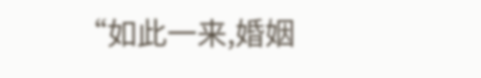“如此一来,婚姻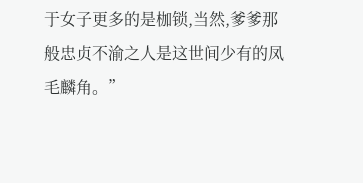于女子更多的是枷锁,当然,爹爹那般忠贞不渝之人是这世间少有的凤毛麟角。”